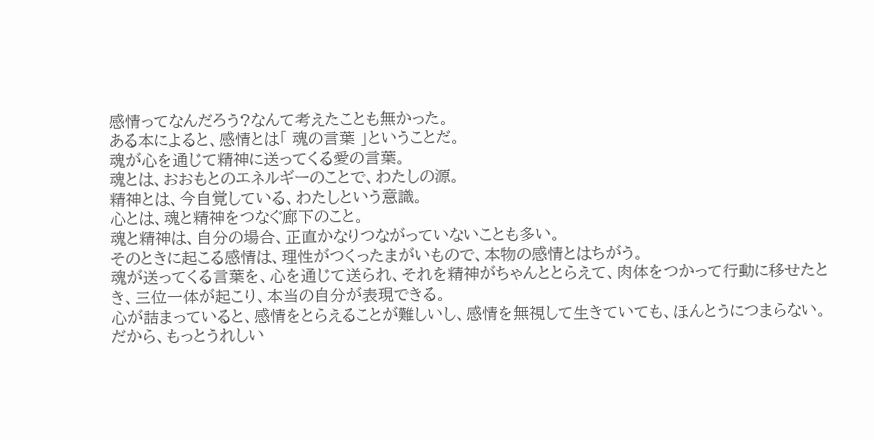感情ってなんだろう?なんて考えたことも無かった。
ある本によると、感情とは「 魂の言葉 」ということだ。
魂が心を通じて精神に送ってくる愛の言葉。
魂とは、おおもとのエネルギーのことで、わたしの源。
精神とは、今自覚している、わたしという意識。
心とは、魂と精神をつなぐ廊下のこと。
魂と精神は、自分の場合、正直かなりつながっていないことも多い。
そのときに起こる感情は、理性がつくったまがいもので、本物の感情とはちがう。
魂が送ってくる言葉を、心を通じて送られ、それを精神がちゃんととらえて、肉体をつかって行動に移せたとき、三位一体が起こり、本当の自分が表現できる。
心が詰まっていると、感情をとらえることが難しいし、感情を無視して生きていても、ほんとうにつまらない。
だから、もっとうれしい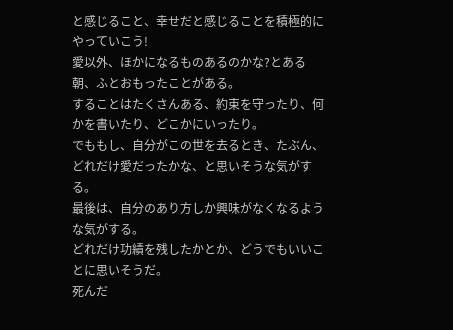と感じること、幸せだと感じることを積極的にやっていこう!
愛以外、ほかになるものあるのかな?とある朝、ふとおもったことがある。
することはたくさんある、約束を守ったり、何かを書いたり、どこかにいったり。
でももし、自分がこの世を去るとき、たぶん、どれだけ愛だったかな、と思いそうな気がする。
最後は、自分のあり方しか興味がなくなるような気がする。
どれだけ功績を残したかとか、どうでもいいことに思いそうだ。
死んだ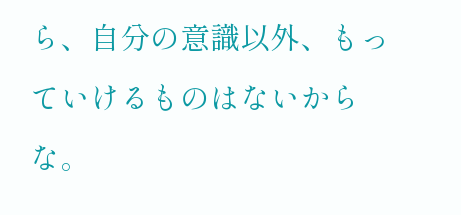ら、自分の意識以外、もっていけるものはないからな。